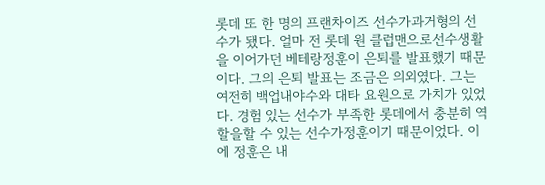롯데 또 한 명의 프랜차이즈 선수가과거형의 선수가 됐다. 얼마 전 롯데 원 클럽맨으로선수생활을 이어가던 베테랑정훈이 은퇴를 발표했기 때문이다. 그의 은퇴 발표는 조금은 의외였다. 그는 여전히 백업내야수와 대타 요원으로 가치가 있었다. 경험 있는 선수가 부족한 롯데에서 충분히 역할을할 수 있는 선수가정훈이기 때문이었다. 이에 정훈은 내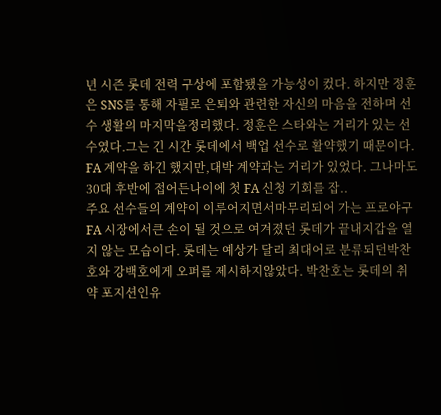년 시즌 롯데 전력 구상에 포함됐을 가능성이 컸다. 하지만 정훈은 SNS를 통해 자필로 은퇴와 관련한 자신의 마음을 전하며 선수 생활의 마지막을정리했다. 정훈은 스타와는 거리가 있는 선수였다.그는 긴 시간 롯데에서 백업 선수로 활약했기 때문이다. FA 계약을 하긴 했지만,대박 계약과는 거리가 있었다. 그나마도 30대 후반에 접어든나이에 첫 FA 신청 기회를 잡..
주요 선수들의 계약이 이루어지면서마무리되어 가는 프로야구 FA 시장에서큰 손이 될 것으로 여겨졌던 롯데가 끝내지갑을 열지 않는 모습이다. 롯데는 예상가 달리 최대어로 분류되던박찬호와 강백호에게 오퍼를 제시하지않았다. 박찬호는 롯데의 취약 포지션인유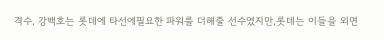격수, 강백호는 롯데에 타선에필요한 파워를 더해줄 선수였지만,롯데는 이들을 외면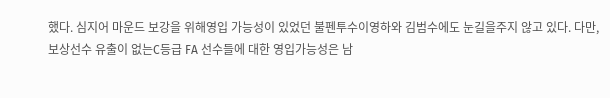했다. 심지어 마운드 보강을 위해영입 가능성이 있었던 불펜투수이영하와 김범수에도 눈길을주지 않고 있다. 다만, 보상선수 유출이 없는C등급 FA 선수들에 대한 영입가능성은 남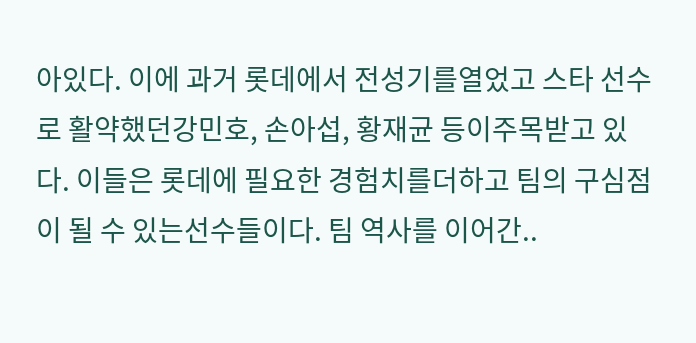아있다. 이에 과거 롯데에서 전성기를열었고 스타 선수로 활약했던강민호, 손아섭, 황재균 등이주목받고 있다. 이들은 롯데에 필요한 경험치를더하고 팀의 구심점이 될 수 있는선수들이다. 팀 역사를 이어간..